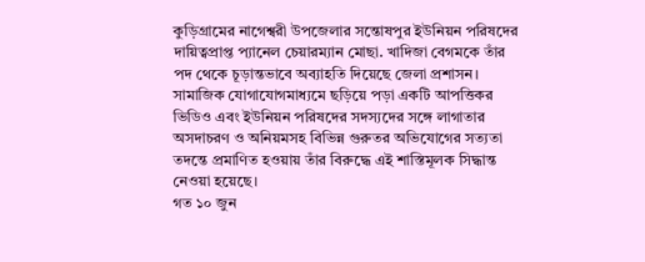কুড়িগ্রামের নাগেশ্বরী উপজেলার সন্তোষপুর ইউনিয়ন পরিষদের দায়িত্বপ্রাপ্ত প্যানেল চেয়ারম্যান মোছা. খাদিজা বেগমকে তাঁর পদ থেকে চূড়ান্তভাবে অব্যাহতি দিয়েছে জেলা প্রশাসন। সামাজিক যোগাযোগমাধ্যমে ছড়িয়ে পড়া একটি আপত্তিকর ভিডিও এবং ইউনিয়ন পরিষদের সদস্যদের সঙ্গে লাগাতার অসদাচরণ ও অনিয়মসহ বিভিন্ন গুরুতর অভিযোগের সত্যতা তদন্তে প্রমাণিত হওয়ায় তাঁর বিরুদ্ধে এই শাস্তিমূলক সিদ্ধান্ত নেওয়া হয়েছে।
গত ১০ জুন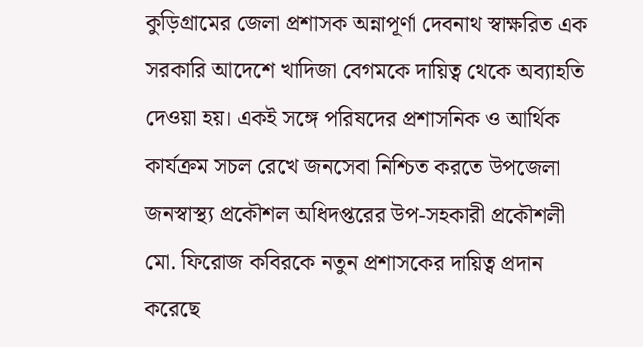কুড়িগ্রামের জেলা প্রশাসক অন্নাপূর্ণা দেবনাথ স্বাক্ষরিত এক সরকারি আদেশে খাদিজা বেগমকে দায়িত্ব থেকে অব্যাহতি দেওয়া হয়। একই সঙ্গে পরিষদের প্রশাসনিক ও আর্থিক কার্যক্রম সচল রেখে জনসেবা নিশ্চিত করতে উপজেলা জনস্বাস্থ্য প্রকৌশল অধিদপ্তরের উপ-সহকারী প্রকৌশলী মো. ফিরোজ কবিরকে নতুন প্রশাসকের দায়িত্ব প্রদান করেছে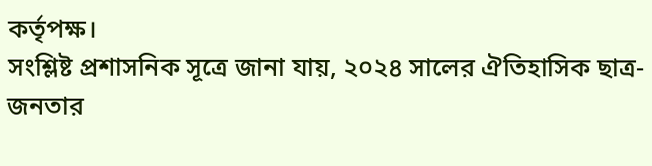কর্তৃপক্ষ।
সংশ্লিষ্ট প্রশাসনিক সূত্রে জানা যায়, ২০২৪ সালের ঐতিহাসিক ছাত্র-জনতার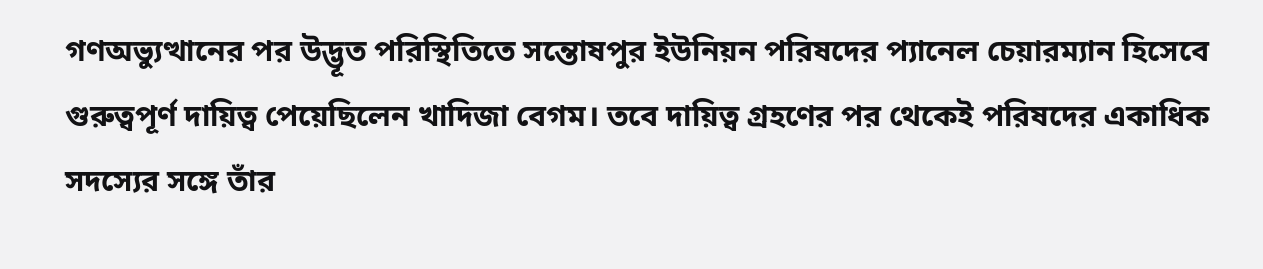গণঅভ্যুত্থানের পর উদ্ভূত পরিস্থিতিতে সন্তোষপুর ইউনিয়ন পরিষদের প্যানেল চেয়ারম্যান হিসেবে গুরুত্বপূর্ণ দায়িত্ব পেয়েছিলেন খাদিজা বেগম। তবে দায়িত্ব গ্রহণের পর থেকেই পরিষদের একাধিক সদস্যের সঙ্গে তাঁর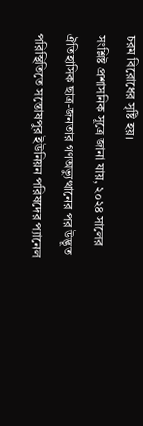চরম বিরোধের সৃষ্টি হয়।
সংশ্লিষ্ট প্রশাসনিক সূত্রে জানা যায়, ২০২৪ সালের ঐতিহাসিক ছাত্র-জনতার গণঅভ্যুত্থানের পর উদ্ভূত পরিস্থিতিতে সন্তোষপুর ইউনিয়ন পরিষদের প্যানেল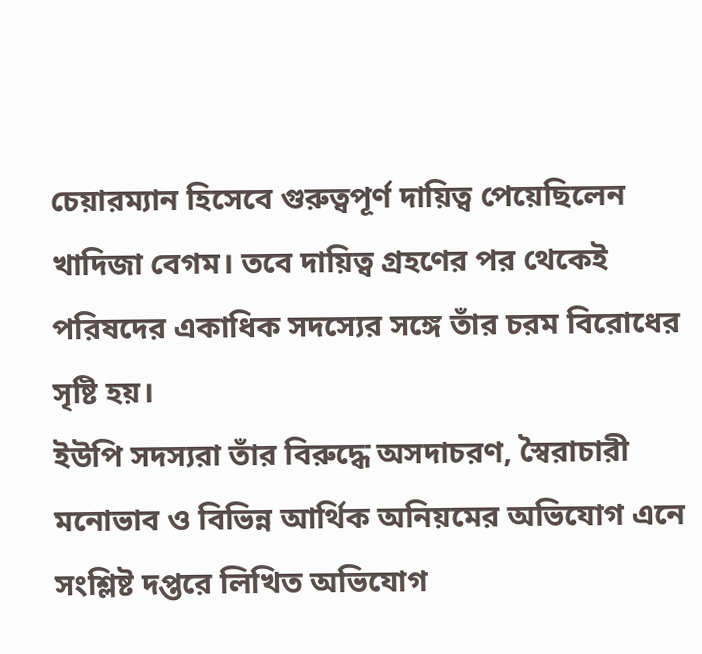চেয়ারম্যান হিসেবে গুরুত্বপূর্ণ দায়িত্ব পেয়েছিলেন খাদিজা বেগম। তবে দায়িত্ব গ্রহণের পর থেকেই পরিষদের একাধিক সদস্যের সঙ্গে তাঁর চরম বিরোধের সৃষ্টি হয়।
ইউপি সদস্যরা তাঁর বিরুদ্ধে অসদাচরণ, স্বৈরাচারী মনোভাব ও বিভিন্ন আর্থিক অনিয়মের অভিযোগ এনে সংশ্লিষ্ট দপ্তরে লিখিত অভিযোগ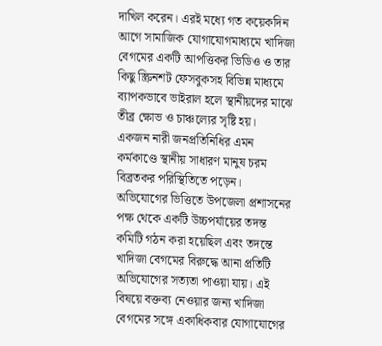দাখিল করেন। এরই মধ্যে গত কয়েকদিন আগে সামাজিক যোগাযোগমাধ্যমে খাদিজা বেগমের একটি আপত্তিকর ভিডিও ও তার কিছু স্ক্রিনশট ফেসবুকসহ বিভিন্ন মাধ্যমে ব্যাপকভাবে ভাইরাল হলে স্থানীয়দের মাঝে তীব্র ক্ষোভ ও চাঞ্চল্যের সৃষ্টি হয়।
একজন নারী জনপ্রতিনিধির এমন কর্মকাণ্ডে স্থানীয় সাধারণ মানুষ চরম বিব্রতকর পরিস্থিতিতে পড়েন।
অভিযোগের ভিত্তিতে উপজেলা প্রশাসনের পক্ষ থেকে একটি উচ্চপর্যায়ের তদন্ত কমিটি গঠন করা হয়েছিল এবং তদন্তে খাদিজা বেগমের বিরুদ্ধে আনা প্রতিটি অভিযোগের সত্যতা পাওয়া যায়। এই বিষয়ে বক্তব্য নেওয়ার জন্য খাদিজা বেগমের সঙ্গে একাধিকবার যোগাযোগের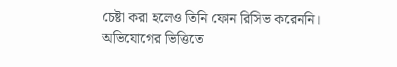চেষ্টা করা হলেও তিনি ফোন রিসিভ করেননি।
অভিযোগের ভিত্তিতে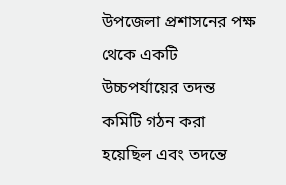উপজেলা প্রশাসনের পক্ষ থেকে একটি উচ্চপর্যায়ের তদন্ত কমিটি গঠন করা হয়েছিল এবং তদন্তে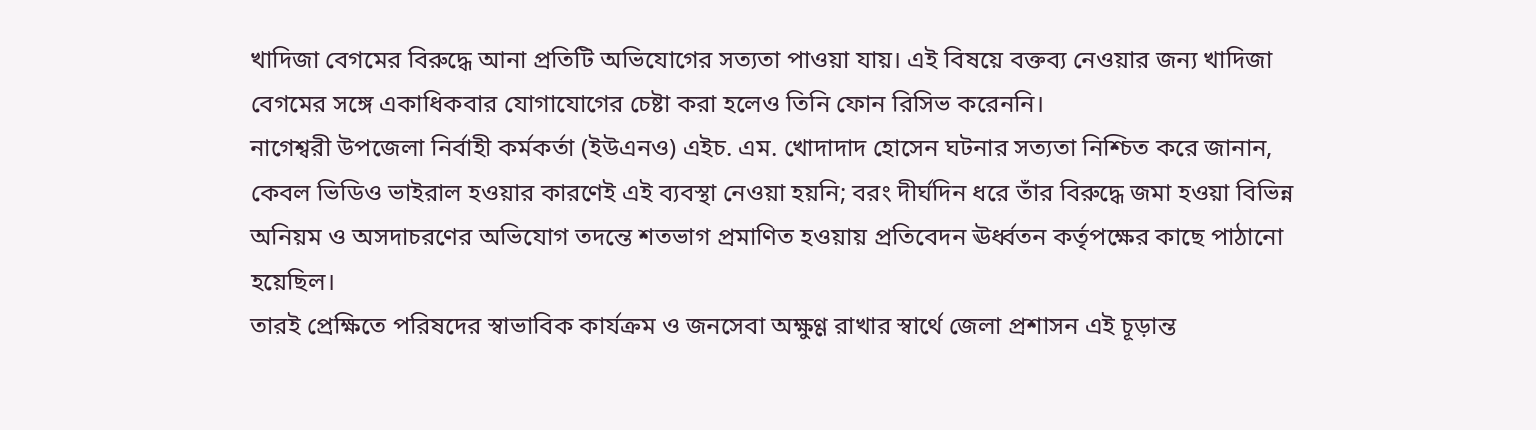খাদিজা বেগমের বিরুদ্ধে আনা প্রতিটি অভিযোগের সত্যতা পাওয়া যায়। এই বিষয়ে বক্তব্য নেওয়ার জন্য খাদিজা বেগমের সঙ্গে একাধিকবার যোগাযোগের চেষ্টা করা হলেও তিনি ফোন রিসিভ করেননি।
নাগেশ্বরী উপজেলা নির্বাহী কর্মকর্তা (ইউএনও) এইচ. এম. খোদাদাদ হোসেন ঘটনার সত্যতা নিশ্চিত করে জানান, কেবল ভিডিও ভাইরাল হওয়ার কারণেই এই ব্যবস্থা নেওয়া হয়নি; বরং দীর্ঘদিন ধরে তাঁর বিরুদ্ধে জমা হওয়া বিভিন্ন অনিয়ম ও অসদাচরণের অভিযোগ তদন্তে শতভাগ প্রমাণিত হওয়ায় প্রতিবেদন ঊর্ধ্বতন কর্তৃপক্ষের কাছে পাঠানো হয়েছিল।
তারই প্রেক্ষিতে পরিষদের স্বাভাবিক কার্যক্রম ও জনসেবা অক্ষুণ্ণ রাখার স্বার্থে জেলা প্রশাসন এই চূড়ান্ত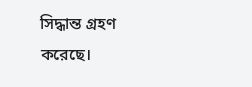সিদ্ধান্ত গ্রহণ করেছে।